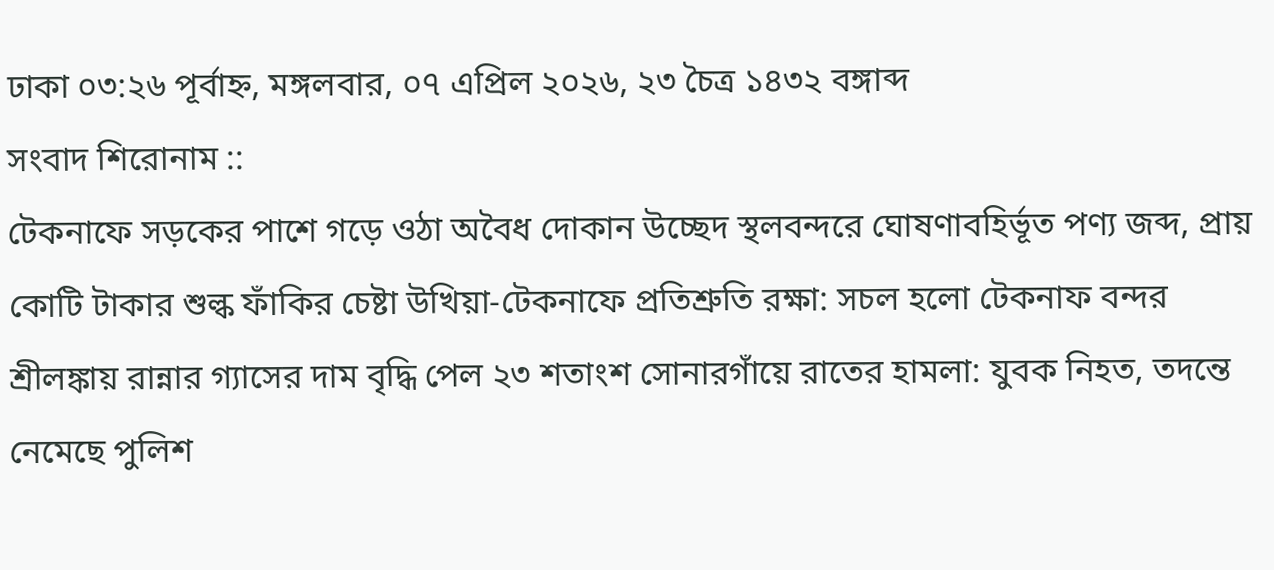ঢাকা ০৩:২৬ পূর্বাহ্ন, মঙ্গলবার, ০৭ এপ্রিল ২০২৬, ২৩ চৈত্র ১৪৩২ বঙ্গাব্দ
সংবাদ শিরোনাম ::
টেকনাফে সড়কের পাশে গড়ে ওঠা অবৈধ দোকান উচ্ছেদ স্থলবন্দরে ঘোষণাবহির্ভূত পণ্য জব্দ, প্রায় কোটি টাকার শুল্ক ফাঁকির চেষ্টা উখিয়া-টেকনাফে প্রতিশ্রুতি রক্ষা: সচল হলো টেকনাফ বন্দর শ্রীলঙ্কায় রান্নার গ্যাসের দাম বৃদ্ধি পেল ২৩ শতাংশ সোনারগাঁয়ে রাতের হামলা: যুবক নিহত, তদন্তে নেমেছে পুলিশ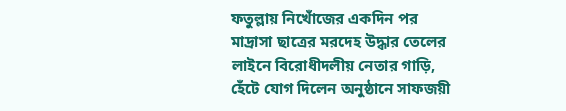ফতুল্লায় নিখোঁজের একদিন পর মাদ্রাসা ছাত্রের মরদেহ উদ্ধার তেলের লাইনে বিরোধীদলীয় নেতার গাড়ি, হেঁটে যোগ দিলেন অনুষ্ঠানে সাফজয়ী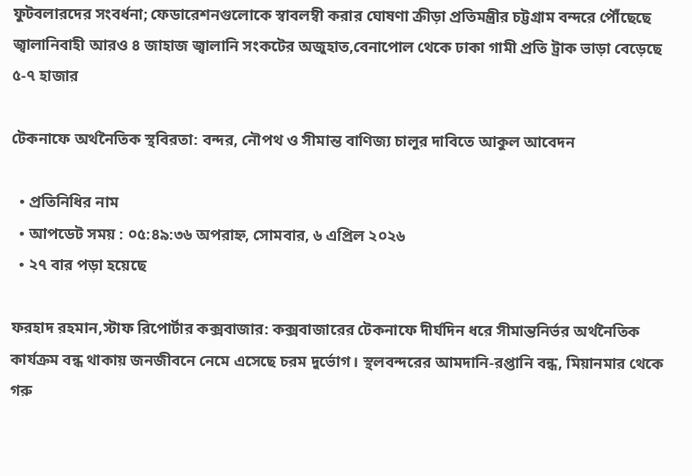ফুটবলারদের সংবর্ধনা; ফেডারেশনগুলোকে স্বাবলম্বী করার ঘোষণা ক্রীড়া প্রতিমন্ত্রীর চট্টগ্রাম বন্দরে পৌঁছেছে জ্বালানিবাহী আরও ৪ জাহাজ জ্বালানি সংকটের অজুহাত,বেনাপোল থেকে ঢাকা গামী প্রতি ট্রাক ভাড়া বেড়েছে ৫-৭ হাজার

টেকনাফে অর্থনৈতিক স্থবিরতা: বন্দর, নৌপথ ও সীমান্ত বাণিজ্য চালুর দাবিতে আকুল আবেদন

  • প্রতিনিধির নাম
  • আপডেট সময় : ০৫:৪৯:৩৬ অপরাহ্ন, সোমবার, ৬ এপ্রিল ২০২৬
  • ২৭ বার পড়া হয়েছে

ফরহাদ রহমান,স্টাফ রিপোর্টার কক্সবাজার: কক্সবাজারের টেকনাফে দীর্ঘদিন ধরে সীমান্তনির্ভর অর্থনৈতিক কার্যক্রম বন্ধ থাকায় জনজীবনে নেমে এসেছে চরম দুর্ভোগ। স্থলবন্দরের আমদানি-রপ্তানি বন্ধ, মিয়ানমার থেকে গরু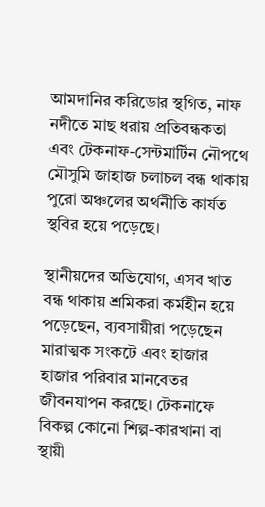আমদানির করিডোর স্থগিত, নাফ নদীতে মাছ ধরায় প্রতিবন্ধকতা এবং টেকনাফ-সেন্টমার্টিন নৌপথে মৌসুমি জাহাজ চলাচল বন্ধ থাকায় পুরো অঞ্চলের অর্থনীতি কার্যত স্থবির হয়ে পড়েছে।

স্থানীয়দের অভিযোগ, এসব খাত বন্ধ থাকায় শ্রমিকরা কর্মহীন হয়ে পড়েছেন, ব্যবসায়ীরা পড়েছেন মারাত্মক সংকটে এবং হাজার হাজার পরিবার মানবেতর জীবনযাপন করছে। টেকনাফে বিকল্প কোনো শিল্প-কারখানা বা স্থায়ী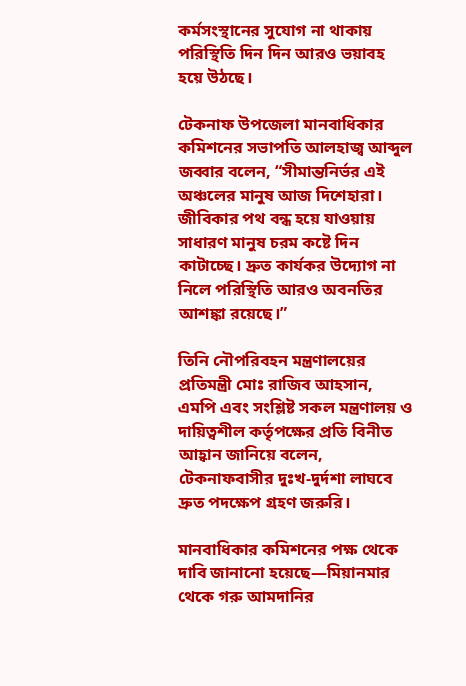কর্মসংস্থানের সুযোগ না থাকায় পরিস্থিতি দিন দিন আরও ভয়াবহ হয়ে উঠছে।

টেকনাফ উপজেলা মানবাধিকার কমিশনের সভাপতি আলহাজ্ব আব্দুল জব্বার বলেন, “সীমান্তনির্ভর এই অঞ্চলের মানুষ আজ দিশেহারা। জীবিকার পথ বন্ধ হয়ে যাওয়ায় সাধারণ মানুষ চরম কষ্টে দিন কাটাচ্ছে। দ্রুত কার্যকর উদ্যোগ না নিলে পরিস্থিতি আরও অবনতির আশঙ্কা রয়েছে।”

তিনি নৌপরিবহন মন্ত্রণালয়ের প্রতিমন্ত্রী মোঃ রাজিব আহসান, এমপি এবং সংশ্লিষ্ট সকল মন্ত্রণালয় ও দায়িত্বশীল কর্তৃপক্ষের প্রতি বিনীত আহ্বান জানিয়ে বলেন, টেকনাফবাসীর দুঃখ-দুর্দশা লাঘবে দ্রুত পদক্ষেপ গ্রহণ জরুরি।

মানবাধিকার কমিশনের পক্ষ থেকে দাবি জানানো হয়েছে—মিয়ানমার থেকে গরু আমদানির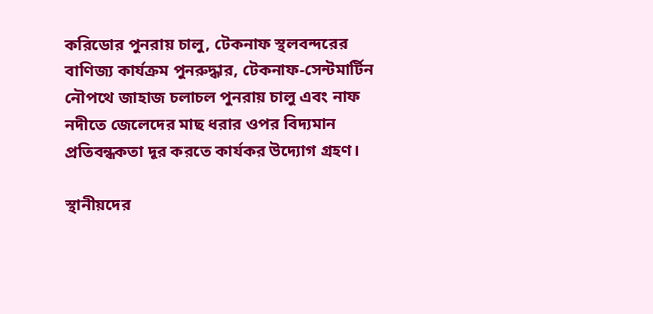করিডোর পুনরায় চালু, টেকনাফ স্থলবন্দরের বাণিজ্য কার্যক্রম পুনরুদ্ধার, টেকনাফ-সেন্টমার্টিন নৌপথে জাহাজ চলাচল পুনরায় চালু এবং নাফ নদীতে জেলেদের মাছ ধরার ওপর বিদ্যমান প্রতিবন্ধকতা দূর করতে কার্যকর উদ্যোগ গ্রহণ।

স্থানীয়দের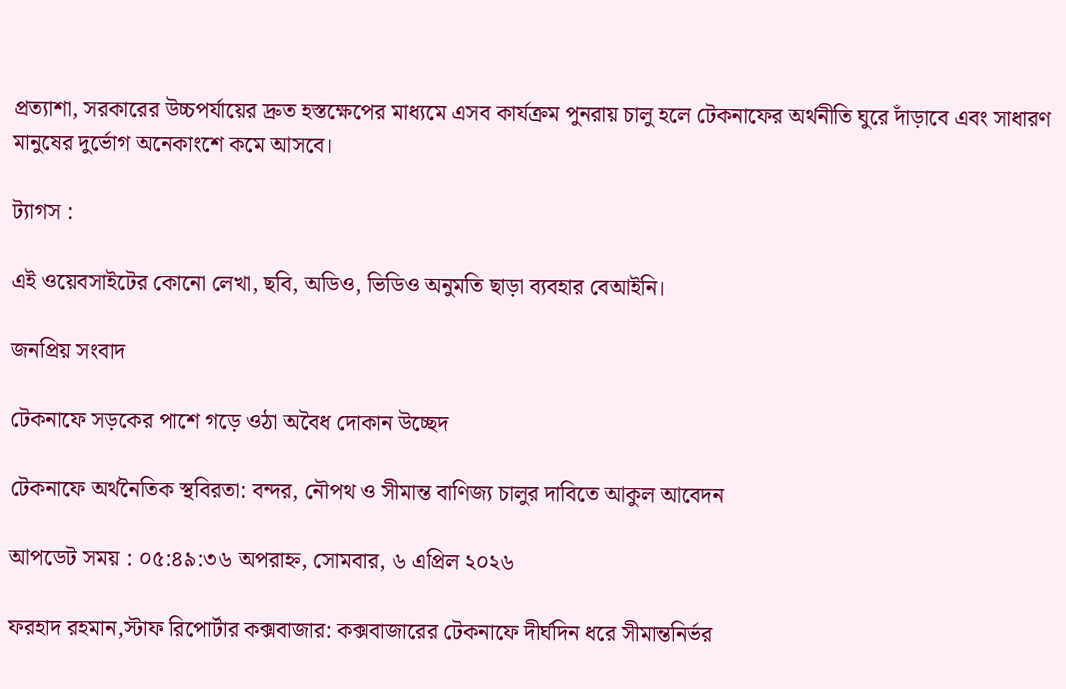প্রত্যাশা, সরকারের উচ্চপর্যায়ের দ্রুত হস্তক্ষেপের মাধ্যমে এসব কার্যক্রম পুনরায় চালু হলে টেকনাফের অর্থনীতি ঘুরে দাঁড়াবে এবং সাধারণ মানুষের দুর্ভোগ অনেকাংশে কমে আসবে।

ট্যাগস :

এই ওয়েবসাইটের কোনো লেখা, ছবি, অডিও, ভিডিও অনুমতি ছাড়া ব্যবহার বেআইনি।

জনপ্রিয় সংবাদ

টেকনাফে সড়কের পাশে গড়ে ওঠা অবৈধ দোকান উচ্ছেদ

টেকনাফে অর্থনৈতিক স্থবিরতা: বন্দর, নৌপথ ও সীমান্ত বাণিজ্য চালুর দাবিতে আকুল আবেদন

আপডেট সময় : ০৫:৪৯:৩৬ অপরাহ্ন, সোমবার, ৬ এপ্রিল ২০২৬

ফরহাদ রহমান,স্টাফ রিপোর্টার কক্সবাজার: কক্সবাজারের টেকনাফে দীর্ঘদিন ধরে সীমান্তনির্ভর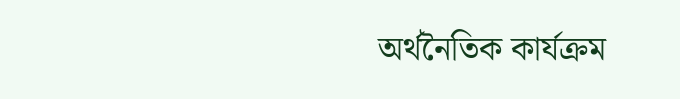অর্থনৈতিক কার্যক্রম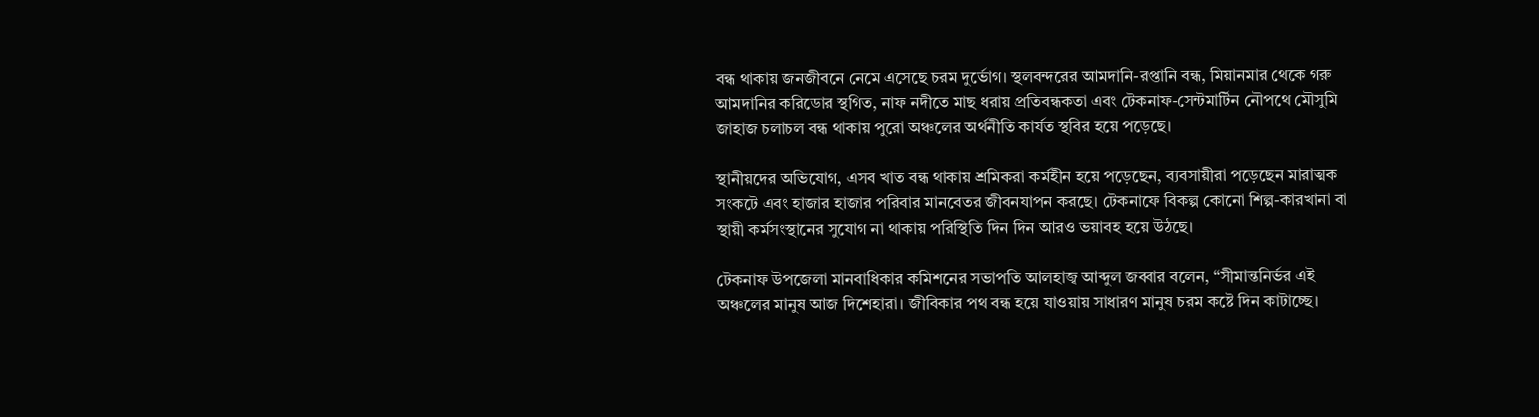বন্ধ থাকায় জনজীবনে নেমে এসেছে চরম দুর্ভোগ। স্থলবন্দরের আমদানি-রপ্তানি বন্ধ, মিয়ানমার থেকে গরু আমদানির করিডোর স্থগিত, নাফ নদীতে মাছ ধরায় প্রতিবন্ধকতা এবং টেকনাফ-সেন্টমার্টিন নৌপথে মৌসুমি জাহাজ চলাচল বন্ধ থাকায় পুরো অঞ্চলের অর্থনীতি কার্যত স্থবির হয়ে পড়েছে।

স্থানীয়দের অভিযোগ, এসব খাত বন্ধ থাকায় শ্রমিকরা কর্মহীন হয়ে পড়েছেন, ব্যবসায়ীরা পড়েছেন মারাত্মক সংকটে এবং হাজার হাজার পরিবার মানবেতর জীবনযাপন করছে। টেকনাফে বিকল্প কোনো শিল্প-কারখানা বা স্থায়ী কর্মসংস্থানের সুযোগ না থাকায় পরিস্থিতি দিন দিন আরও ভয়াবহ হয়ে উঠছে।

টেকনাফ উপজেলা মানবাধিকার কমিশনের সভাপতি আলহাজ্ব আব্দুল জব্বার বলেন, “সীমান্তনির্ভর এই অঞ্চলের মানুষ আজ দিশেহারা। জীবিকার পথ বন্ধ হয়ে যাওয়ায় সাধারণ মানুষ চরম কষ্টে দিন কাটাচ্ছে।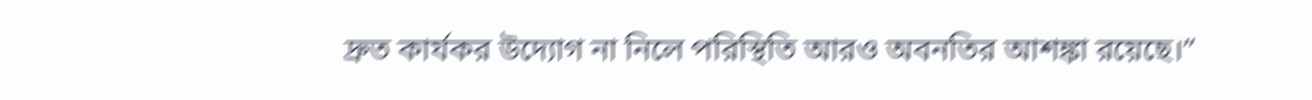দ্রুত কার্যকর উদ্যোগ না নিলে পরিস্থিতি আরও অবনতির আশঙ্কা রয়েছে।”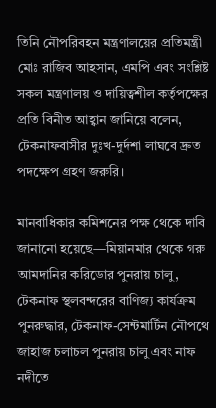তিনি নৌপরিবহন মন্ত্রণালয়ের প্রতিমন্ত্রী মোঃ রাজিব আহসান, এমপি এবং সংশ্লিষ্ট সকল মন্ত্রণালয় ও দায়িত্বশীল কর্তৃপক্ষের প্রতি বিনীত আহ্বান জানিয়ে বলেন, টেকনাফবাসীর দুঃখ-দুর্দশা লাঘবে দ্রুত পদক্ষেপ গ্রহণ জরুরি।

মানবাধিকার কমিশনের পক্ষ থেকে দাবি জানানো হয়েছে—মিয়ানমার থেকে গরু আমদানির করিডোর পুনরায় চালু, টেকনাফ স্থলবন্দরের বাণিজ্য কার্যক্রম পুনরুদ্ধার, টেকনাফ-সেন্টমার্টিন নৌপথে জাহাজ চলাচল পুনরায় চালু এবং নাফ নদীতে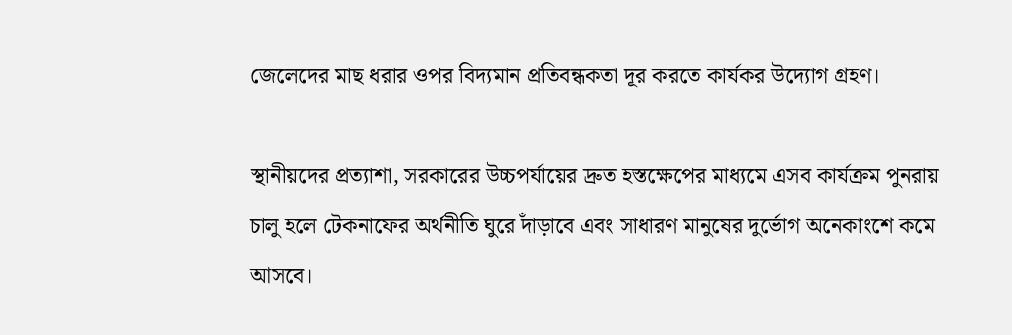জেলেদের মাছ ধরার ওপর বিদ্যমান প্রতিবন্ধকতা দূর করতে কার্যকর উদ্যোগ গ্রহণ।

স্থানীয়দের প্রত্যাশা, সরকারের উচ্চপর্যায়ের দ্রুত হস্তক্ষেপের মাধ্যমে এসব কার্যক্রম পুনরায় চালু হলে টেকনাফের অর্থনীতি ঘুরে দাঁড়াবে এবং সাধারণ মানুষের দুর্ভোগ অনেকাংশে কমে আসবে।